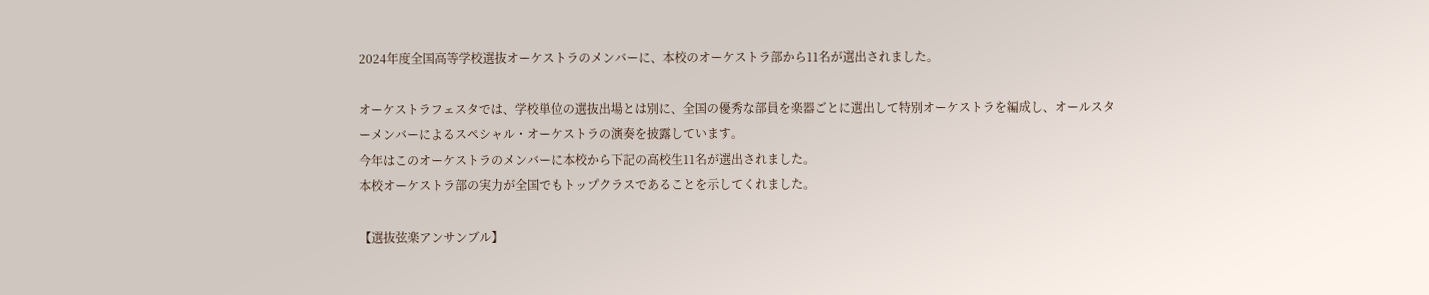2024年度全国高等学校選抜オーケストラのメンバーに、本校のオーケストラ部から11名が選出されました。

オーケストラフェスタでは、学校単位の選抜出場とは別に、全国の優秀な部員を楽器ごとに選出して特別オーケストラを編成し、オールスターメンバーによるスペシャル・オーケストラの演奏を披露しています。
今年はこのオーケストラのメンバーに本校から下記の高校生11名が選出されました。
本校オーケストラ部の実力が全国でもトップクラスであることを示してくれました。

【選抜弦楽アンサンブル】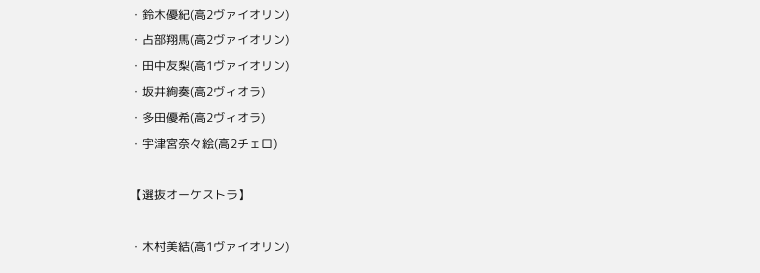・鈴木優紀(高2ヴァイオリン)
・占部翔馬(高2ヴァイオリン)
・田中友梨(高1ヴァイオリン)
・坂井絢奏(高2ヴィオラ)
・多田優希(高2ヴィオラ)
・宇津宮奈々絵(高2チェロ)

【選抜オーケストラ】

・木村美結(高1ヴァイオリン)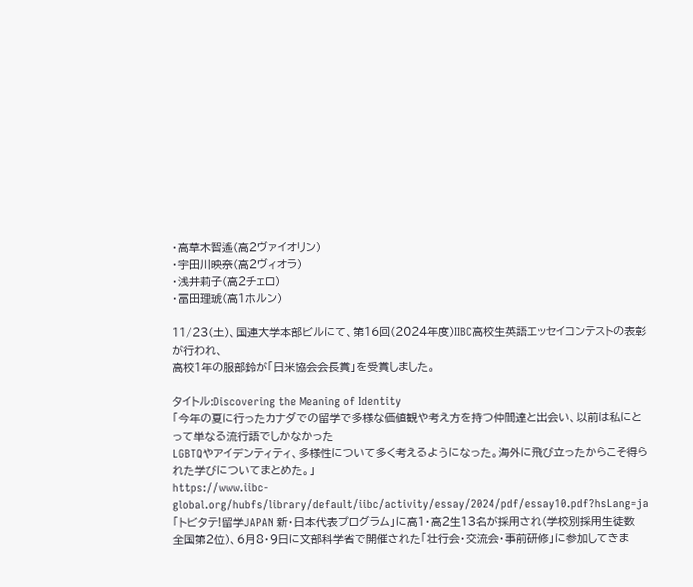・高草木智遙(高2ヴァイオリン)
・宇田川映奈(高2ヴィオラ)
・浅井莉子(高2チェロ)
・冨田理琥(高1ホルン)

11/23(土)、国連大学本部ビルにて、第16回(2024年度)IIBC高校生英語エッセイコンテストの表彰が行われ、
高校1年の服部鈴が「日米協会会長賞」を受賞しました。

タイトル:Discovering the Meaning of Identity
「今年の夏に行ったカナダでの留学で多様な価値観や考え方を持つ仲間達と出会い、以前は私にとって単なる流行語でしかなかった
LGBTQやアイデンティティ、多様性について多く考えるようになった。海外に飛び立ったからこそ得られた学びについてまとめた。」
https://www.iibc-global.org/hubfs/library/default/iibc/activity/essay/2024/pdf/essay10.pdf?hsLang=ja
「トビタテ!留学JAPAN 新・日本代表プログラム」に高1・高2生13名が採用され(学校別採用生徒数 全国第2位)、6月8・9日に文部科学省で開催された「壮行会・交流会・事前研修」に参加してきま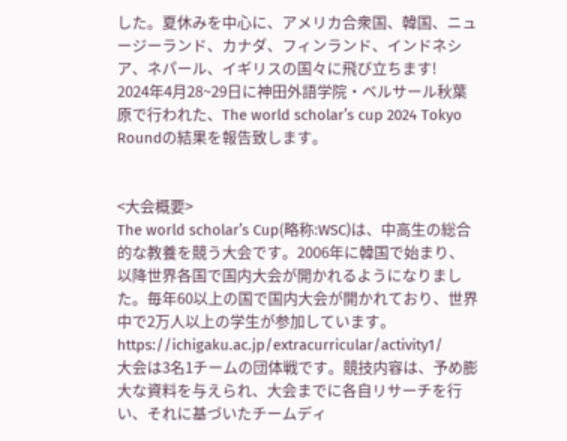した。夏休みを中心に、アメリカ合衆国、韓国、ニュージーランド、カナダ、フィンランド、インドネシア、ネパール、イギリスの国々に飛び立ちます!
2024年4月28~29日に神田外語学院・ベルサール秋葉原で行われた、The world scholar’s cup 2024 Tokyo Roundの結果を報告致します。


<大会概要>
The world scholar’s Cup(略称:WSC)は、中高生の総合的な教養を競う大会です。2006年に韓国で始まり、以降世界各国で国内大会が開かれるようになりました。毎年60以上の国で国内大会が開かれており、世界中で2万人以上の学生が参加しています。
https://ichigaku.ac.jp/extracurricular/activity1/
大会は3名1チームの団体戦です。競技内容は、予め膨大な資料を与えられ、大会までに各自リサーチを行い、それに基づいたチームディ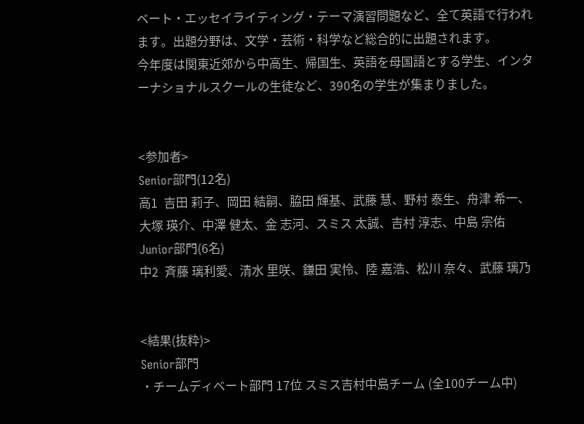ベート・エッセイライティング・テーマ演習問題など、全て英語で行われます。出題分野は、文学・芸術・科学など総合的に出題されます。
今年度は関東近郊から中高生、帰国生、英語を母国語とする学生、インターナショナルスクールの生徒など、390名の学生が集まりました。


<参加者>
Senior部門(12名)
高1  吉田 莉子、岡田 結嗣、脇田 輝基、武藤 慧、野村 泰生、舟津 希一、大塚 瑛介、中澤 健太、金 志河、スミス 太誠、吉村 淳志、中島 宗佑
Junior部門(6名)
中2  斉藤 璃利愛、清水 里咲、鎌田 実怜、陸 嘉浩、松川 奈々、武藤 璃乃


<結果(抜粋)>
Senior部門
・チームディベート部門 17位 スミス吉村中島チーム (全100チーム中)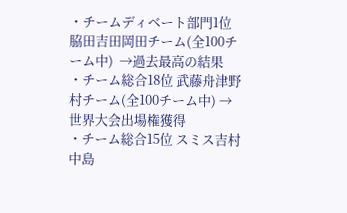・チームディベート部門1位 脇田吉田岡田チーム(全100チーム中)  →過去最高の結果
・チーム総合18位 武藤舟津野村チーム(全100チーム中) →世界大会出場権獲得
・チーム総合15位 スミス吉村中島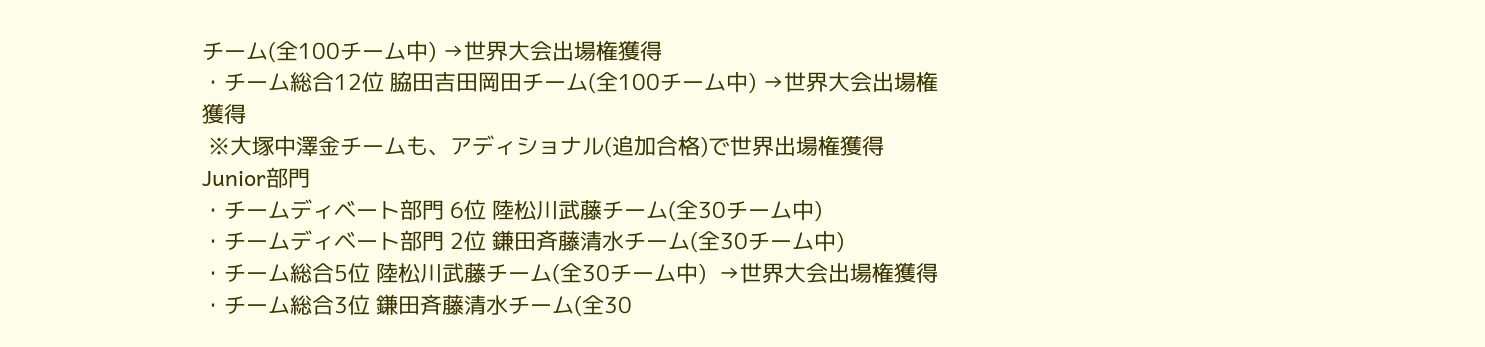チーム(全100チーム中) →世界大会出場権獲得
・チーム総合12位 脇田吉田岡田チーム(全100チーム中) →世界大会出場権獲得
 ※大塚中澤金チームも、アディショナル(追加合格)で世界出場権獲得
Junior部門
・チームディベート部門 6位 陸松川武藤チーム(全30チーム中)
・チームディベート部門 2位 鎌田斉藤清水チーム(全30チーム中)
・チーム総合5位 陸松川武藤チーム(全30チーム中)  →世界大会出場権獲得
・チーム総合3位 鎌田斉藤清水チーム(全30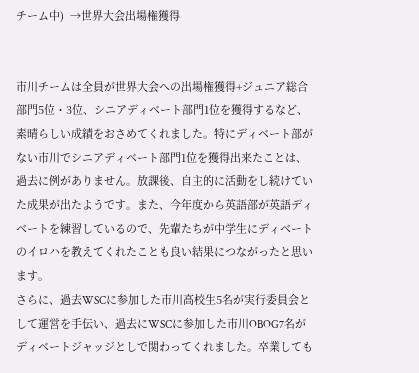チーム中)  →世界大会出場権獲得


市川チームは全員が世界大会への出場権獲得+ジュニア総合部門5位・3位、シニアディベート部門1位を獲得するなど、素晴らしい成績をおさめてくれました。特にディベート部がない市川でシニアディベート部門1位を獲得出来たことは、過去に例がありません。放課後、自主的に活動をし続けていた成果が出たようです。また、今年度から英語部が英語ディベートを練習しているので、先輩たちが中学生にディベートのイロハを教えてくれたことも良い結果につながったと思います。
さらに、過去WSCに参加した市川高校生5名が実行委員会として運営を手伝い、過去にWSCに参加した市川OBOG7名がディベートジャッジとしで関わってくれました。卒業しても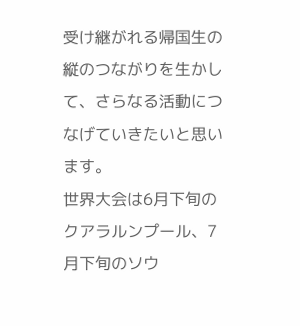受け継がれる帰国生の縦のつながりを生かして、さらなる活動につなげていきたいと思います。
世界大会は6月下旬のクアラルンプール、7月下旬のソウ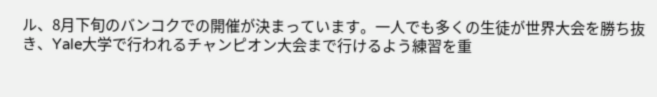ル、8月下旬のバンコクでの開催が決まっています。一人でも多くの生徒が世界大会を勝ち抜き、Yale大学で行われるチャンピオン大会まで行けるよう練習を重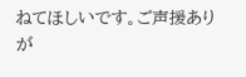ねてほしいです。ご声援ありが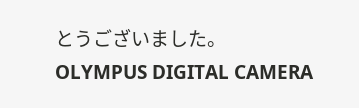とうございました。
OLYMPUS DIGITAL CAMERA